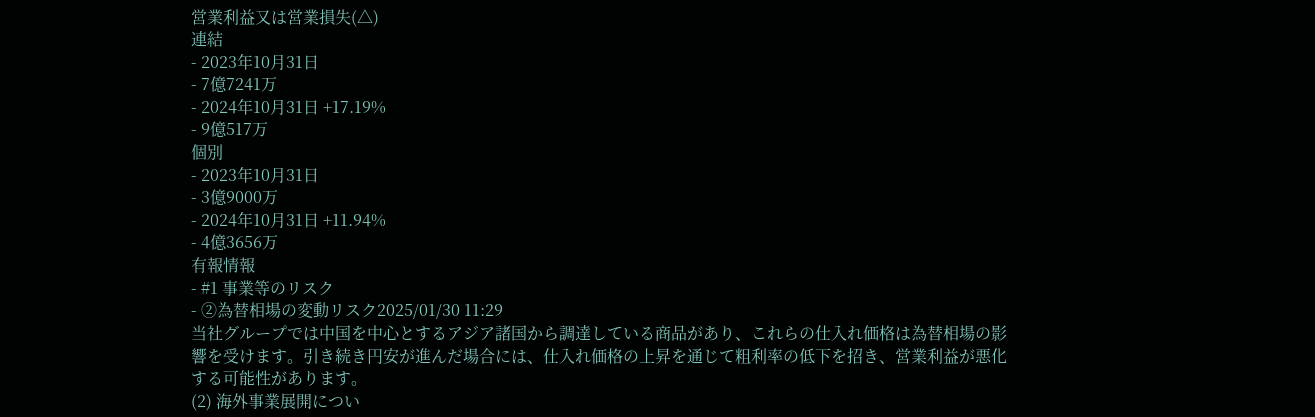営業利益又は営業損失(△)
連結
- 2023年10月31日
- 7億7241万
- 2024年10月31日 +17.19%
- 9億517万
個別
- 2023年10月31日
- 3億9000万
- 2024年10月31日 +11.94%
- 4億3656万
有報情報
- #1 事業等のリスク
- ②為替相場の変動リスク2025/01/30 11:29
当社グループでは中国を中心とするアジア諸国から調達している商品があり、これらの仕入れ価格は為替相場の影響を受けます。引き続き円安が進んだ場合には、仕入れ価格の上昇を通じて粗利率の低下を招き、営業利益が悪化する可能性があります。
(2) 海外事業展開につい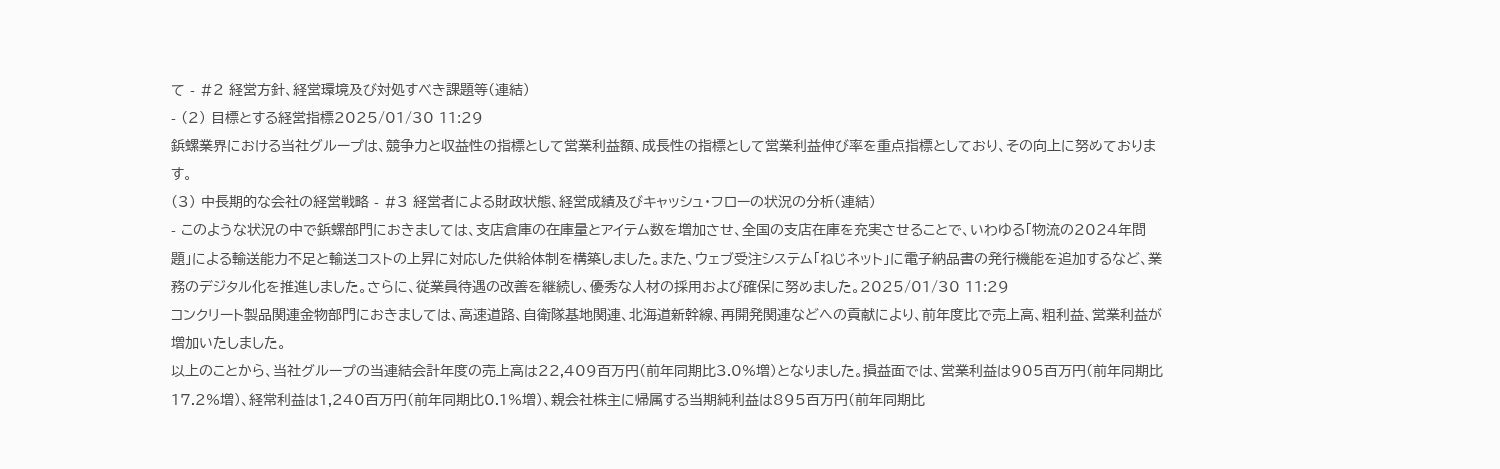て - #2 経営方針、経営環境及び対処すべき課題等(連結)
- (2) 目標とする経営指標2025/01/30 11:29
鋲螺業界における当社グループは、競争力と収益性の指標として営業利益額、成長性の指標として営業利益伸び率を重点指標としており、その向上に努めております。
(3) 中長期的な会社の経営戦略 - #3 経営者による財政状態、経営成績及びキャッシュ・フローの状況の分析(連結)
- このような状況の中で鋲螺部門におきましては、支店倉庫の在庫量とアイテム数を増加させ、全国の支店在庫を充実させることで、いわゆる「物流の2024年問題」による輸送能力不足と輸送コストの上昇に対応した供給体制を構築しました。また、ウェブ受注システム「ねじネット」に電子納品書の発行機能を追加するなど、業務のデジタル化を推進しました。さらに、従業員待遇の改善を継続し、優秀な人材の採用および確保に努めました。2025/01/30 11:29
コンクリート製品関連金物部門におきましては、高速道路、自衛隊基地関連、北海道新幹線、再開発関連などへの貢献により、前年度比で売上高、粗利益、営業利益が増加いたしました。
以上のことから、当社グループの当連結会計年度の売上高は22,409百万円(前年同期比3.0%増)となりました。損益面では、営業利益は905百万円(前年同期比17.2%増)、経常利益は1,240百万円(前年同期比0.1%増)、親会社株主に帰属する当期純利益は895百万円(前年同期比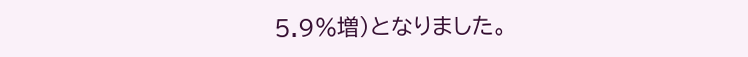5.9%増)となりました。